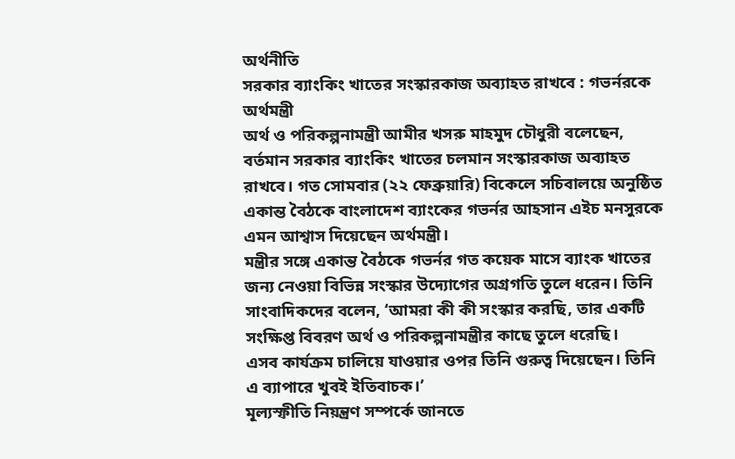অর্থনীতি
সরকার ব্যাংকিং খাতের সংস্কারকাজ অব্যাহত রাখবে : গভর্নরকে অর্থমন্ত্রী
অর্থ ও পরিকল্পনামন্ত্রী আমীর খসরু মাহমুদ চৌধুরী বলেছেন, বর্তমান সরকার ব্যাংকিং খাতের চলমান সংস্কারকাজ অব্যাহত রাখবে। গত সোমবার (২২ ফেব্রুয়ারি) বিকেলে সচিবালয়ে অনুষ্ঠিত একান্ত বৈঠকে বাংলাদেশ ব্যাংকের গভর্নর আহসান এইচ মনসুরকে এমন আশ্বাস দিয়েছেন অর্থমন্ত্রী।
মন্ত্রীর সঙ্গে একান্ত বৈঠকে গভর্নর গত কয়েক মাসে ব্যাংক খাতের জন্য নেওয়া বিভিন্ন সংস্কার উদ্যোগের অগ্রগতি তুলে ধরেন। তিনি সাংবাদিকদের বলেন, ‘আমরা কী কী সংস্কার করছি, তার একটি সংক্ষিপ্ত বিবরণ অর্থ ও পরিকল্পনামন্ত্রীর কাছে তুলে ধরেছি।
এসব কার্যক্রম চালিয়ে যাওয়ার ওপর তিনি গুরুত্ব দিয়েছেন। তিনি এ ব্যাপারে খুবই ইতিবাচক।’
মূল্যস্ফীতি নিয়ন্ত্রণ সম্পর্কে জানতে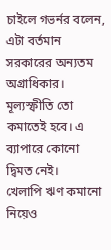চাইলে গভর্নর বলেন, এটা বর্তমান সরকারের অন্যতম অগ্রাধিকার। মূল্যস্ফীতি তো কমাতেই হবে। এ ব্যাপারে কোনো দ্বিমত নেই।
খেলাপি ঋণ কমানো নিয়েও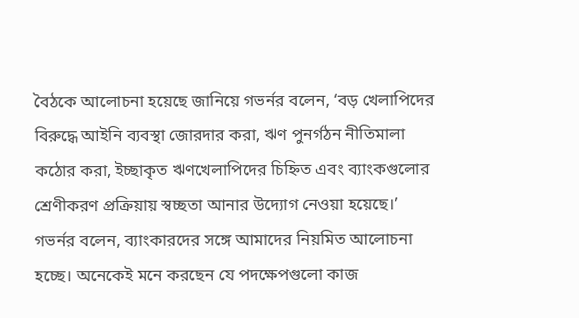বৈঠকে আলোচনা হয়েছে জানিয়ে গভর্নর বলেন, ‘বড় খেলাপিদের বিরুদ্ধে আইনি ব্যবস্থা জোরদার করা, ঋণ পুনর্গঠন নীতিমালা কঠোর করা, ইচ্ছাকৃত ঋণখেলাপিদের চিহ্নিত এবং ব্যাংকগুলোর শ্রেণীকরণ প্রক্রিয়ায় স্বচ্ছতা আনার উদ্যোগ নেওয়া হয়েছে।’
গভর্নর বলেন, ব্যাংকারদের সঙ্গে আমাদের নিয়মিত আলোচনা হচ্ছে। অনেকেই মনে করছেন যে পদক্ষেপগুলো কাজ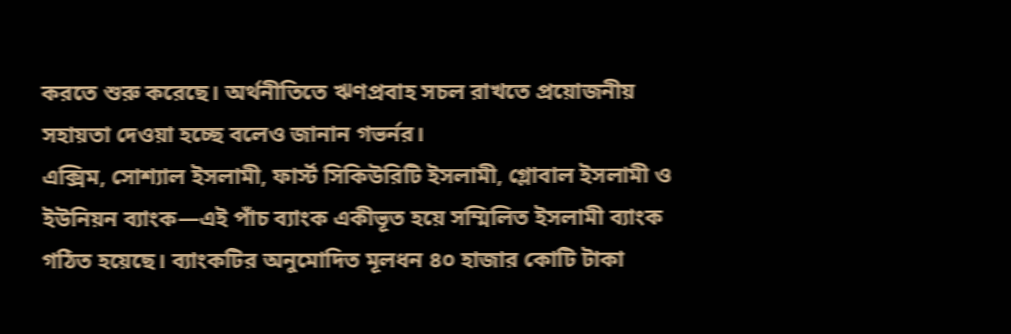করতে শুরু করেছে। অর্থনীতিতে ঋণপ্রবাহ সচল রাখতে প্রয়োজনীয় সহায়তা দেওয়া হচ্ছে বলেও জানান গভর্নর।
এক্সিম, সোশ্যাল ইসলামী, ফার্স্ট সিকিউরিটি ইসলামী, গ্লোবাল ইসলামী ও ইউনিয়ন ব্যাংক—এই পাঁচ ব্যাংক একীভূত হয়ে সম্মিলিত ইসলামী ব্যাংক গঠিত হয়েছে। ব্যাংকটির অনুমোদিত মূলধন ৪০ হাজার কোটি টাকা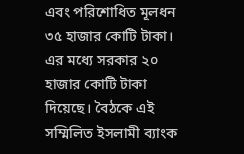এবং পরিশোধিত মূলধন ৩৫ হাজার কোটি টাকা। এর মধ্যে সরকার ২০ হাজার কোটি টাকা দিয়েছে। বৈঠকে এই সম্মিলিত ইসলামী ব্যাংক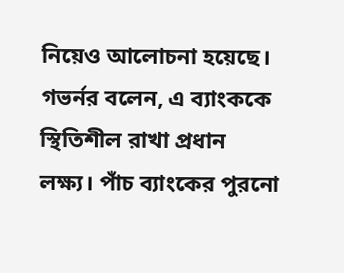নিয়েও আলোচনা হয়েছে।
গভর্নর বলেন, এ ব্যাংককে স্থিতিশীল রাখা প্রধান লক্ষ্য। পাঁচ ব্যাংকের পুরনো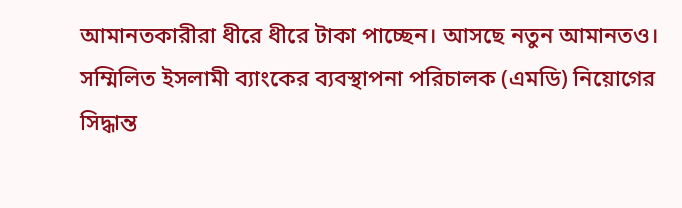আমানতকারীরা ধীরে ধীরে টাকা পাচ্ছেন। আসছে নতুন আমানতও।
সম্মিলিত ইসলামী ব্যাংকের ব্যবস্থাপনা পরিচালক (এমডি) নিয়োগের সিদ্ধান্ত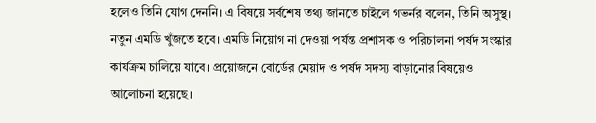হলেও তিনি যোগ দেননি। এ বিষয়ে সর্বশেষ তথ্য জানতে চাইলে গভর্নর বলেন, তিনি অসুস্থ। নতুন এমডি খুঁজতে হবে। এমডি নিয়োগ না দেওয়া পর্যন্ত প্রশাসক ও পরিচালনা পর্ষদ সংস্কার কার্যক্রম চালিয়ে যাবে। প্রয়োজনে বোর্ডের মেয়াদ ও পর্ষদ সদস্য বাড়ানোর বিষয়েও আলোচনা হয়েছে।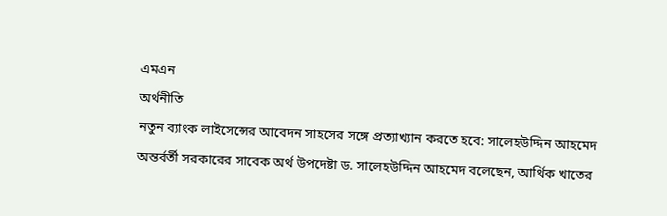এমএন
অর্থনীতি
নতুন ব্যাংক লাইসেন্সের আবেদন সাহসের সঙ্গে প্রত্যাখ্যান করতে হবে: সালেহউদ্দিন আহমেদ
অন্তর্বর্তী সরকারের সাবেক অর্থ উপদেষ্টা ড. সালেহউদ্দিন আহমেদ বলেছেন, আর্থিক খাতের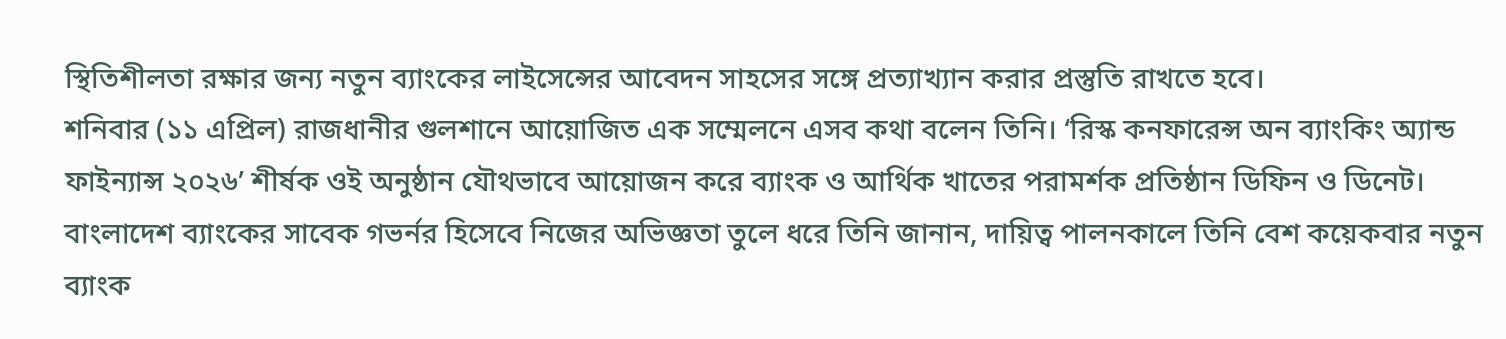স্থিতিশীলতা রক্ষার জন্য নতুন ব্যাংকের লাইসেন্সের আবেদন সাহসের সঙ্গে প্রত্যাখ্যান করার প্রস্তুতি রাখতে হবে।
শনিবার (১১ এপ্রিল) রাজধানীর গুলশানে আয়োজিত এক সম্মেলনে এসব কথা বলেন তিনি। ‘রিস্ক কনফারেন্স অন ব্যাংকিং অ্যান্ড ফাইন্যান্স ২০২৬’ শীর্ষক ওই অনুষ্ঠান যৌথভাবে আয়োজন করে ব্যাংক ও আর্থিক খাতের পরামর্শক প্রতিষ্ঠান ডিফিন ও ডিনেট।
বাংলাদেশ ব্যাংকের সাবেক গভর্নর হিসেবে নিজের অভিজ্ঞতা তুলে ধরে তিনি জানান, দায়িত্ব পালনকালে তিনি বেশ কয়েকবার নতুন ব্যাংক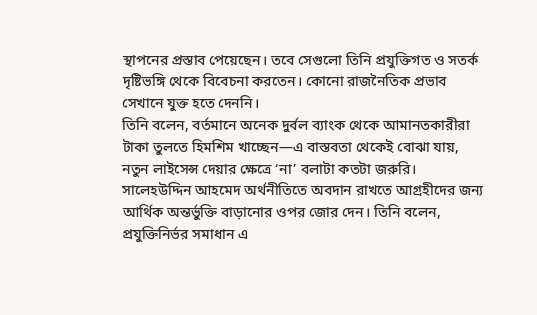স্থাপনের প্রস্তাব পেয়েছেন। তবে সেগুলো তিনি প্রযুক্তিগত ও সতর্ক দৃষ্টিভঙ্গি থেকে বিবেচনা করতেন। কোনো রাজনৈতিক প্রভাব সেখানে যুক্ত হতে দেননি।
তিনি বলেন, বর্তমানে অনেক দুর্বল ব্যাংক থেকে আমানতকারীরা টাকা তুলতে হিমশিম খাচ্ছেন—এ বাস্তবতা থেকেই বোঝা যায়, নতুন লাইসেন্স দেয়ার ক্ষেত্রে ‘না’ বলাটা কতটা জরুরি।
সালেহউদ্দিন আহমেদ অর্থনীতিতে অবদান রাখতে আগ্রহীদের জন্য আর্থিক অন্তর্ভুক্তি বাড়ানোর ওপর জোর দেন। তিনি বলেন, প্রযুক্তিনির্ভর সমাধান এ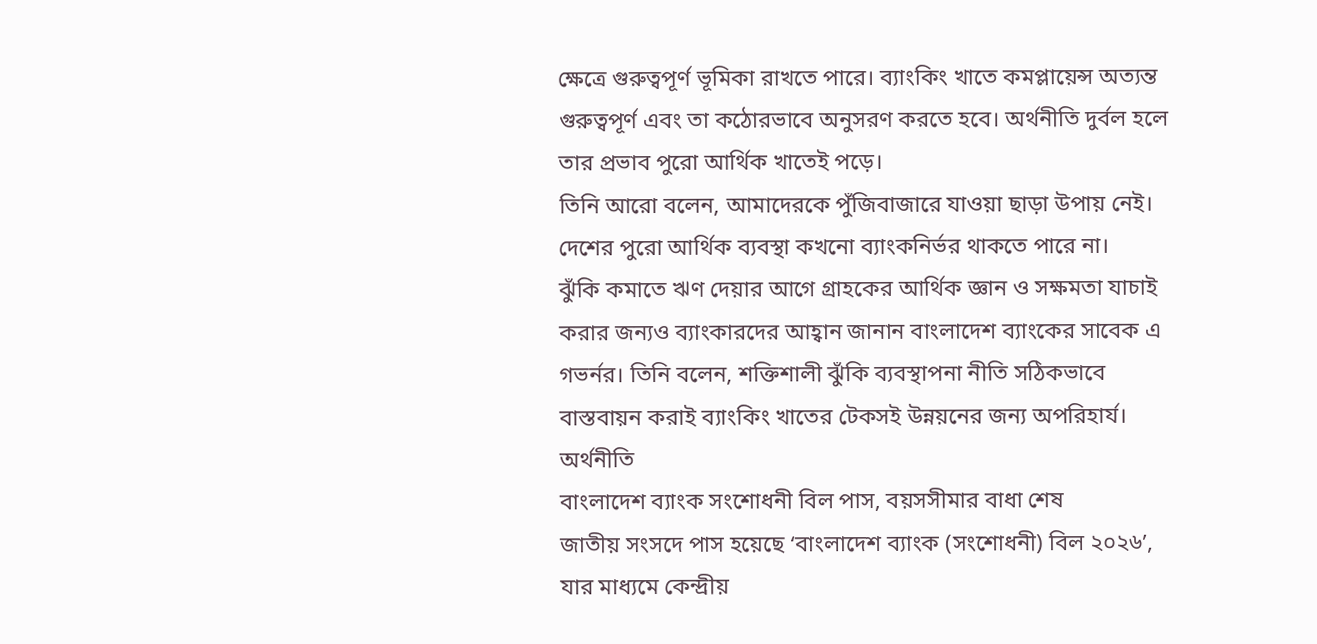ক্ষেত্রে গুরুত্বপূর্ণ ভূমিকা রাখতে পারে। ব্যাংকিং খাতে কমপ্লায়েন্স অত্যন্ত গুরুত্বপূর্ণ এবং তা কঠোরভাবে অনুসরণ করতে হবে। অর্থনীতি দুর্বল হলে তার প্রভাব পুরো আর্থিক খাতেই পড়ে।
তিনি আরো বলেন, আমাদেরকে পুঁজিবাজারে যাওয়া ছাড়া উপায় নেই। দেশের পুরো আর্থিক ব্যবস্থা কখনো ব্যাংকনির্ভর থাকতে পারে না।
ঝুঁকি কমাতে ঋণ দেয়ার আগে গ্রাহকের আর্থিক জ্ঞান ও সক্ষমতা যাচাই করার জন্যও ব্যাংকারদের আহ্বান জানান বাংলাদেশ ব্যাংকের সাবেক এ গভর্নর। তিনি বলেন, শক্তিশালী ঝুঁকি ব্যবস্থাপনা নীতি সঠিকভাবে বাস্তবায়ন করাই ব্যাংকিং খাতের টেকসই উন্নয়নের জন্য অপরিহার্য।
অর্থনীতি
বাংলাদেশ ব্যাংক সংশোধনী বিল পাস, বয়সসীমার বাধা শেষ
জাতীয় সংসদে পাস হয়েছে ‘বাংলাদেশ ব্যাংক (সংশোধনী) বিল ২০২৬’, যার মাধ্যমে কেন্দ্রীয়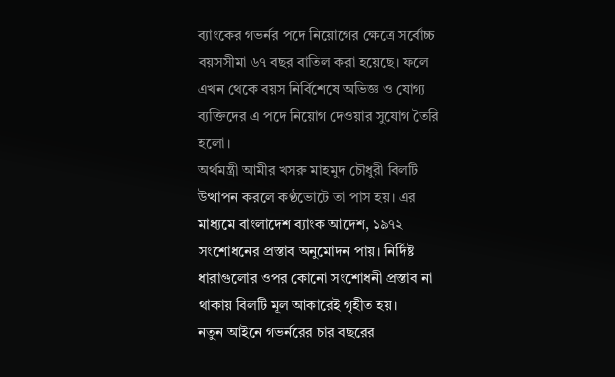ব্যাংকের গভর্নর পদে নিয়োগের ক্ষেত্রে সর্বোচ্চ বয়সসীমা ৬৭ বছর বাতিল করা হয়েছে। ফলে এখন থেকে বয়স নির্বিশেষে অভিজ্ঞ ও যোগ্য ব্যক্তিদের এ পদে নিয়োগ দেওয়ার সুযোগ তৈরি হলো।
অর্থমন্ত্রী আমীর খসরু মাহমুদ চৌধুরী বিলটি উত্থাপন করলে কণ্ঠভোটে তা পাস হয়। এর মাধ্যমে বাংলাদেশ ব্যাংক আদেশ, ১৯৭২ সংশোধনের প্রস্তাব অনুমোদন পায়। নির্দিষ্ট ধারাগুলোর ওপর কোনো সংশোধনী প্রস্তাব না থাকায় বিলটি মূল আকারেই গৃহীত হয়।
নতুন আইনে গভর্নরের চার বছরের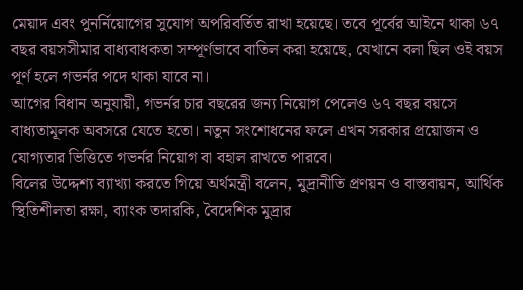মেয়াদ এবং পুনর্নিয়োগের সুযোগ অপরিবর্তিত রাখা হয়েছে। তবে পূর্বের আইনে থাকা ৬৭ বছর বয়সসীমার বাধ্যবাধকতা সম্পূর্ণভাবে বাতিল করা হয়েছে, যেখানে বলা ছিল ওই বয়স পূর্ণ হলে গভর্নর পদে থাকা যাবে না।
আগের বিধান অনুযায়ী, গভর্নর চার বছরের জন্য নিয়োগ পেলেও ৬৭ বছর বয়সে বাধ্যতামূলক অবসরে যেতে হতো। নতুন সংশোধনের ফলে এখন সরকার প্রয়োজন ও যোগ্যতার ভিত্তিতে গভর্নর নিয়োগ বা বহাল রাখতে পারবে।
বিলের উদ্দেশ্য ব্যাখ্যা করতে গিয়ে অর্থমন্ত্রী বলেন, মুদ্রানীতি প্রণয়ন ও বাস্তবায়ন, আর্থিক স্থিতিশীলতা রক্ষা, ব্যাংক তদারকি, বৈদেশিক মুদ্রার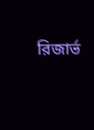রিজার্ভ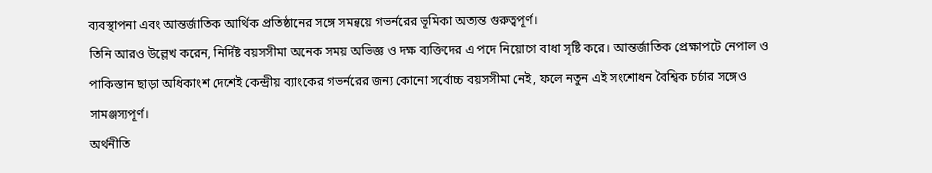ব্যবস্থাপনা এবং আন্তর্জাতিক আর্থিক প্রতিষ্ঠানের সঙ্গে সমন্বয়ে গভর্নরের ভূমিকা অত্যন্ত গুরুত্বপূর্ণ।
তিনি আরও উল্লেখ করেন, নির্দিষ্ট বয়সসীমা অনেক সময় অভিজ্ঞ ও দক্ষ ব্যক্তিদের এ পদে নিয়োগে বাধা সৃষ্টি করে। আন্তর্জাতিক প্রেক্ষাপটে নেপাল ও পাকিস্তান ছাড়া অধিকাংশ দেশেই কেন্দ্রীয় ব্যাংকের গভর্নরের জন্য কোনো সর্বোচ্চ বয়সসীমা নেই, ফলে নতুন এই সংশোধন বৈশ্বিক চর্চার সঙ্গেও সামঞ্জস্যপূর্ণ।
অর্থনীতি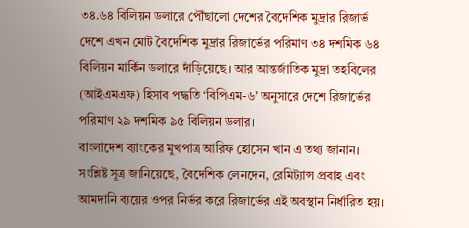৩৪.৬৪ বিলিয়ন ডলারে পৌঁছালো দেশের বৈদেশিক মুদ্রার রিজার্ভ
দেশে এখন মোট বৈদেশিক মুদ্রার রিজার্ভের পরিমাণ ৩৪ দশমিক ৬৪ বিলিয়ন মার্কিন ডলারে দাঁড়িয়েছে। আর আন্তর্জাতিক মুদ্রা তহবিলের (আইএমএফ) হিসাব পদ্ধতি ‘বিপিএম-৬’ অনুসারে দেশে রিজার্ভের পরিমাণ ২৯ দশমিক ৯৫ বিলিয়ন ডলার।
বাংলাদেশ ব্যাংকের মুখপাত্র আরিফ হোসেন খান এ তথ্য জানান। সংশ্লিষ্ট সূত্র জানিয়েছে, বৈদেশিক লেনদেন, রেমিট্যান্স প্রবাহ এবং আমদানি ব্যয়ের ওপর নির্ভর করে রিজার্ভের এই অবস্থান নির্ধারিত হয়।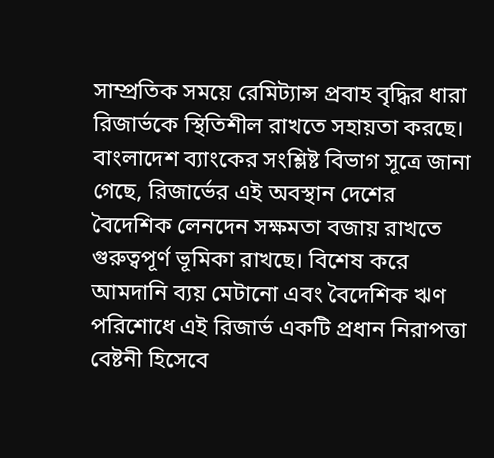সাম্প্রতিক সময়ে রেমিট্যান্স প্রবাহ বৃদ্ধির ধারা রিজার্ভকে স্থিতিশীল রাখতে সহায়তা করছে।
বাংলাদেশ ব্যাংকের সংশ্লিষ্ট বিভাগ সূত্রে জানা গেছে, রিজার্ভের এই অবস্থান দেশের বৈদেশিক লেনদেন সক্ষমতা বজায় রাখতে গুরুত্বপূর্ণ ভূমিকা রাখছে। বিশেষ করে আমদানি ব্যয় মেটানো এবং বৈদেশিক ঋণ পরিশোধে এই রিজার্ভ একটি প্রধান নিরাপত্তা বেষ্টনী হিসেবে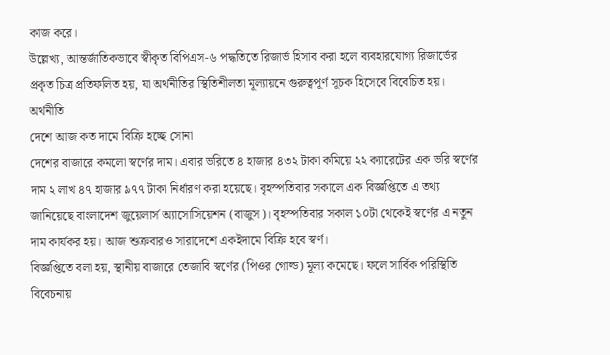কাজ করে।
উল্লেখ্য, আন্তর্জাতিকভাবে স্বীকৃত বিপিএস-৬ পদ্ধতিতে রিজার্ভ হিসাব করা হলে ব্যবহারযোগ্য রিজার্ভের প্রকৃত চিত্র প্রতিফলিত হয়, যা অর্থনীতির স্থিতিশীলতা মূল্যায়নে গুরুত্বপূর্ণ সূচক হিসেবে বিবেচিত হয়।
অর্থনীতি
দেশে আজ কত দামে বিক্রি হচ্ছে সোনা
দেশের বাজারে কমলো স্বর্ণের দাম। এবার ভরিতে ৪ হাজার ৪৩২ টাকা কমিয়ে ২২ ক্যারেটের এক ভরি স্বর্ণের দাম ২ লাখ ৪৭ হাজার ৯৭৭ টাকা নির্ধারণ করা হয়েছে। বৃহস্পতিবার সকালে এক বিজ্ঞপ্তিতে এ তথ্য জানিয়েছে বাংলাদেশ জুয়েলার্স অ্যাসোসিয়েশন (বাজুস)। বৃহস্পতিবার সকাল ১০টা থেকেই স্বর্ণের এ নতুন দাম কার্যকর হয়। আজ শুক্রবারও সারাদেশে একইদামে বিক্রি হবে স্বর্ণ।
বিজ্ঞপ্তিতে বলা হয়, স্থানীয় বাজারে তেজাবি স্বর্ণের (পিওর গোল্ড) মূল্য কমেছে। ফলে সার্বিক পরিস্থিতি বিবেচনায়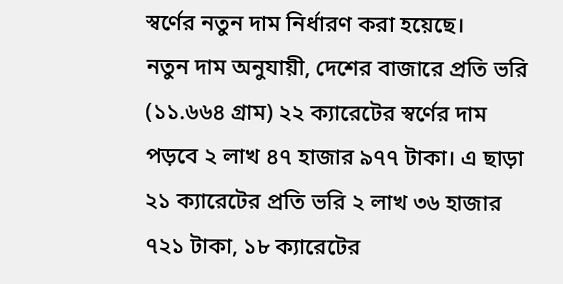স্বর্ণের নতুন দাম নির্ধারণ করা হয়েছে।
নতুন দাম অনুযায়ী, দেশের বাজারে প্রতি ভরি (১১.৬৬৪ গ্রাম) ২২ ক্যারেটের স্বর্ণের দাম পড়বে ২ লাখ ৪৭ হাজার ৯৭৭ টাকা। এ ছাড়া ২১ ক্যারেটের প্রতি ভরি ২ লাখ ৩৬ হাজার ৭২১ টাকা, ১৮ ক্যারেটের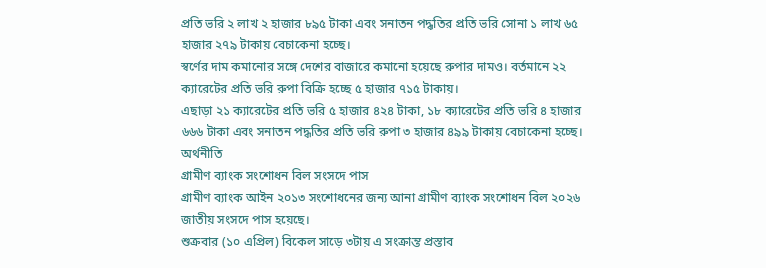প্রতি ভরি ২ লাখ ২ হাজার ৮৯৫ টাকা এবং সনাতন পদ্ধতির প্রতি ভরি সোনা ১ লাখ ৬৫ হাজার ২৭৯ টাকায় বেচাকেনা হচ্ছে।
স্বর্ণের দাম কমানোর সঙ্গে দেশের বাজারে কমানো হয়েছে রুপার দামও। বর্তমানে ২২ ক্যারেটের প্রতি ভরি রুপা বিক্রি হচ্ছে ৫ হাজার ৭১৫ টাকায়।
এছাড়া ২১ ক্যারেটের প্রতি ভরি ৫ হাজার ৪২৪ টাকা, ১৮ ক্যারেটের প্রতি ভরি ৪ হাজার ৬৬৬ টাকা এবং সনাতন পদ্ধতির প্রতি ভরি রুপা ৩ হাজার ৪৯৯ টাকায় বেচাকেনা হচ্ছে।
অর্থনীতি
গ্রামীণ ব্যাংক সংশোধন বিল সংসদে পাস
গ্রামীণ ব্যাংক আইন ২০১৩ সংশোধনের জন্য আনা গ্রামীণ ব্যাংক সংশোধন বিল ২০২৬ জাতীয় সংসদে পাস হয়েছে।
শুক্রবার (১০ এপ্রিল) বিকেল সাড়ে ৩টায় এ সংক্রান্ত প্রস্তাব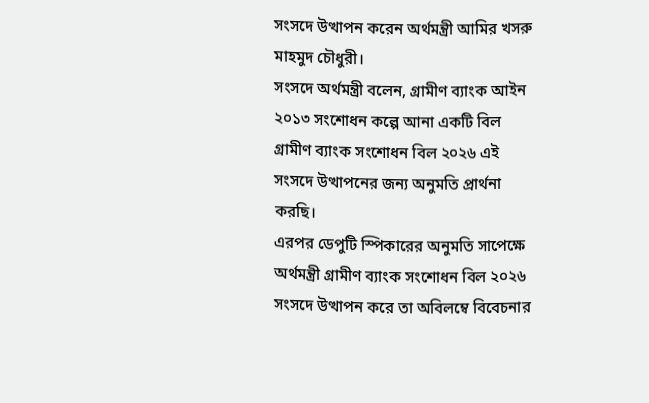সংসদে উত্থাপন করেন অর্থমন্ত্রী আমির খসরু মাহমুদ চৌধুরী।
সংসদে অর্থমন্ত্রী বলেন, গ্রামীণ ব্যাংক আইন ২০১৩ সংশোধন কল্পে আনা একটি বিল গ্রামীণ ব্যাংক সংশোধন বিল ২০২৬ এই সংসদে উত্থাপনের জন্য অনুমতি প্রার্থনা করছি।
এরপর ডেপুটি স্পিকারের অনুমতি সাপেক্ষে অর্থমন্ত্রী গ্রামীণ ব্যাংক সংশোধন বিল ২০২৬ সংসদে উত্থাপন করে তা অবিলম্বে বিবেচনার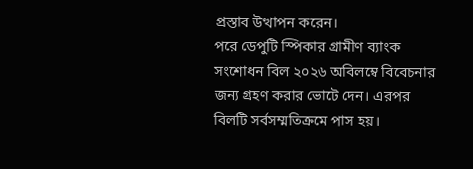প্রস্তাব উত্থাপন করেন।
পরে ডেপুটি স্পিকার গ্রামীণ ব্যাংক সংশোধন বিল ২০২৬ অবিলম্বে বিবেচনার জন্য গ্রহণ করার ভোটে দেন। এরপর বিলটি সর্বসম্মতিক্রমে পাস হয়।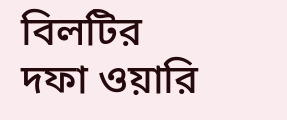বিলটির দফা ওয়ারি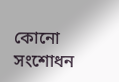কোনো সংশোধন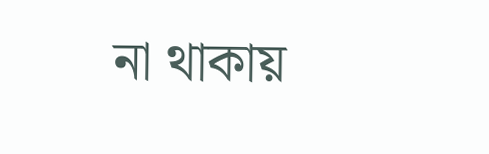না থাকায়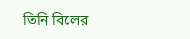তিনি বিলের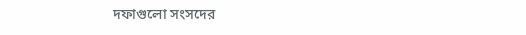দফাগুলো সংসদের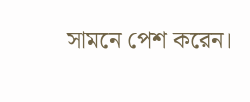সামনে পেশ করেন।